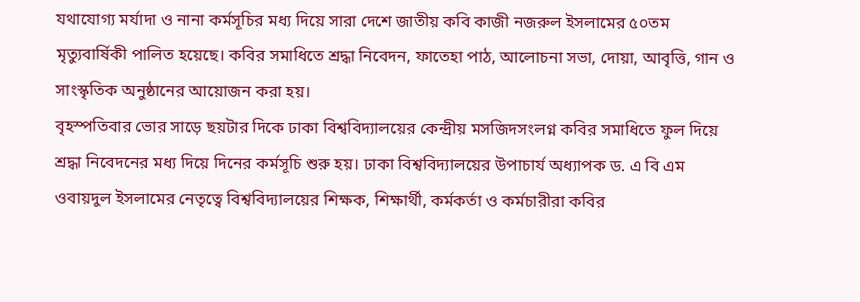যথাযোগ্য মর্যাদা ও নানা কর্মসূচির মধ্য দিয়ে সারা দেশে জাতীয় কবি কাজী নজরুল ইসলামের ৫০তম মৃত্যুবার্ষিকী পালিত হয়েছে। কবির সমাধিতে শ্রদ্ধা নিবেদন, ফাতেহা পাঠ, আলোচনা সভা, দোয়া, আবৃত্তি, গান ও সাংস্কৃতিক অনুষ্ঠানের আয়োজন করা হয়।
বৃহস্পতিবার ভোর সাড়ে ছয়টার দিকে ঢাকা বিশ্ববিদ্যালয়ের কেন্দ্রীয় মসজিদসংলগ্ন কবির সমাধিতে ফুল দিয়ে শ্রদ্ধা নিবেদনের মধ্য দিয়ে দিনের কর্মসূচি শুরু হয়। ঢাকা বিশ্ববিদ্যালয়ের উপাচার্য অধ্যাপক ড. এ বি এম ওবায়দুল ইসলামের নেতৃত্বে বিশ্ববিদ্যালয়ের শিক্ষক, শিক্ষার্থী, কর্মকর্তা ও কর্মচারীরা কবির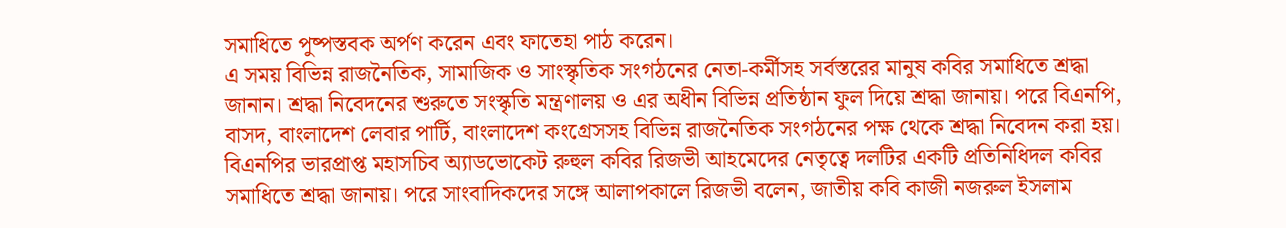সমাধিতে পুষ্পস্তবক অর্পণ করেন এবং ফাতেহা পাঠ করেন।
এ সময় বিভিন্ন রাজনৈতিক, সামাজিক ও সাংস্কৃতিক সংগঠনের নেতা-কর্মীসহ সর্বস্তরের মানুষ কবির সমাধিতে শ্রদ্ধা জানান। শ্রদ্ধা নিবেদনের শুরুতে সংস্কৃতি মন্ত্রণালয় ও এর অধীন বিভিন্ন প্রতিষ্ঠান ফুল দিয়ে শ্রদ্ধা জানায়। পরে বিএনপি, বাসদ, বাংলাদেশ লেবার পার্টি, বাংলাদেশ কংগ্রেসসহ বিভিন্ন রাজনৈতিক সংগঠনের পক্ষ থেকে শ্রদ্ধা নিবেদন করা হয়।
বিএনপির ভারপ্রাপ্ত মহাসচিব অ্যাডভোকেট রুহুল কবির রিজভী আহমেদের নেতৃত্বে দলটির একটি প্রতিনিধিদল কবির সমাধিতে শ্রদ্ধা জানায়। পরে সাংবাদিকদের সঙ্গে আলাপকালে রিজভী বলেন, জাতীয় কবি কাজী নজরুল ইসলাম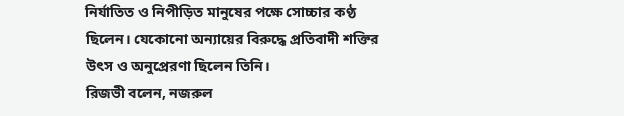নির্যাতিত ও নিপীড়িত মানুষের পক্ষে সোচ্চার কণ্ঠ ছিলেন। যেকোনো অন্যায়ের বিরুদ্ধে প্রতিবাদী শক্তির উৎস ও অনুপ্রেরণা ছিলেন তিনি।
রিজভী বলেন, নজরুল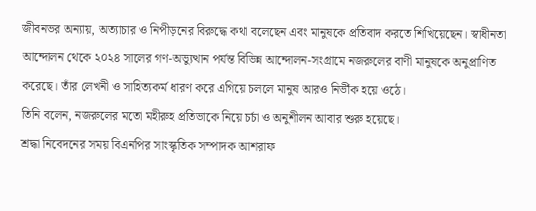জীবনভর অন্যায়, অত্যাচার ও নিপীড়নের বিরুদ্ধে কথা বলেছেন এবং মানুষকে প্রতিবাদ করতে শিখিয়েছেন। স্বাধীনতা আন্দোলন থেকে ২০২৪ সালের গণ-অভ্যুত্থান পর্যন্ত বিভিন্ন আন্দোলন-সংগ্রামে নজরুলের বাণী মানুষকে অনুপ্রাণিত করেছে। তাঁর লেখনী ও সাহিত্যকর্ম ধারণ করে এগিয়ে চললে মানুষ আরও নির্ভীক হয়ে ওঠে।
তিনি বলেন, নজরুলের মতো মহীরুহ প্রতিভাকে নিয়ে চর্চা ও অনুশীলন আবার শুরু হয়েছে।
শ্রদ্ধা নিবেদনের সময় বিএনপির সাংস্কৃতিক সম্পাদক আশরাফ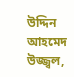উদ্দিন আহমেদ উজ্জ্বল,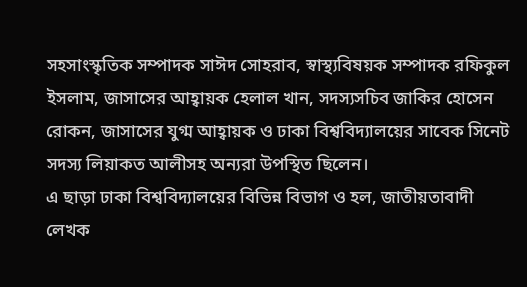সহসাংস্কৃতিক সম্পাদক সাঈদ সোহরাব, স্বাস্থ্যবিষয়ক সম্পাদক রফিকুল ইসলাম, জাসাসের আহ্বায়ক হেলাল খান, সদস্যসচিব জাকির হোসেন রোকন, জাসাসের যুগ্ম আহ্বায়ক ও ঢাকা বিশ্ববিদ্যালয়ের সাবেক সিনেট সদস্য লিয়াকত আলীসহ অন্যরা উপস্থিত ছিলেন।
এ ছাড়া ঢাকা বিশ্ববিদ্যালয়ের বিভিন্ন বিভাগ ও হল, জাতীয়তাবাদী লেখক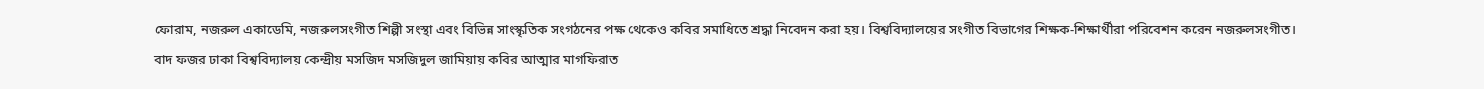ফোরাম, নজরুল একাডেমি, নজরুলসংগীত শিল্পী সংস্থা এবং বিভিন্ন সাংস্কৃতিক সংগঠনের পক্ষ থেকেও কবির সমাধিতে শ্রদ্ধা নিবেদন করা হয়। বিশ্ববিদ্যালয়ের সংগীত বিভাগের শিক্ষক-শিক্ষার্থীরা পরিবেশন করেন নজরুলসংগীত।
বাদ ফজর ঢাকা বিশ্ববিদ্যালয় কেন্দ্রীয় মসজিদ মসজিদুল জামিয়ায় কবির আত্মার মাগফিরাত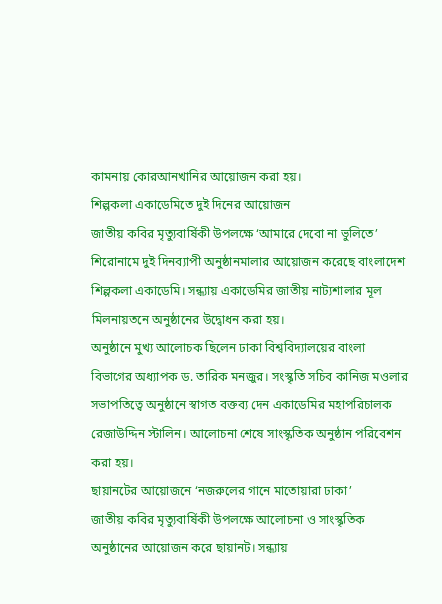কামনায় কোরআনখানির আয়োজন করা হয়।
শিল্পকলা একাডেমিতে দুই দিনের আয়োজন
জাতীয় কবির মৃত্যুবার্ষিকী উপলক্ষে ‘আমারে দেবো না ভুলিতে’ শিরোনামে দুই দিনব্যাপী অনুষ্ঠানমালার আয়োজন করেছে বাংলাদেশ শিল্পকলা একাডেমি। সন্ধ্যায় একাডেমির জাতীয় নাট্যশালার মূল মিলনায়তনে অনুষ্ঠানের উদ্বোধন করা হয়।
অনুষ্ঠানে মুখ্য আলোচক ছিলেন ঢাকা বিশ্ববিদ্যালয়ের বাংলা বিভাগের অধ্যাপক ড. তারিক মনজুর। সংস্কৃতি সচিব কানিজ মওলার সভাপতিত্বে অনুষ্ঠানে স্বাগত বক্তব্য দেন একাডেমির মহাপরিচালক রেজাউদ্দিন স্টালিন। আলোচনা শেষে সাংস্কৃতিক অনুষ্ঠান পরিবেশন করা হয়।
ছায়ানটের আয়োজনে ‘নজরুলের গানে মাতোয়ারা ঢাকা’
জাতীয় কবির মৃত্যুবার্ষিকী উপলক্ষে আলোচনা ও সাংস্কৃতিক অনুষ্ঠানের আয়োজন করে ছায়ানট। সন্ধ্যায়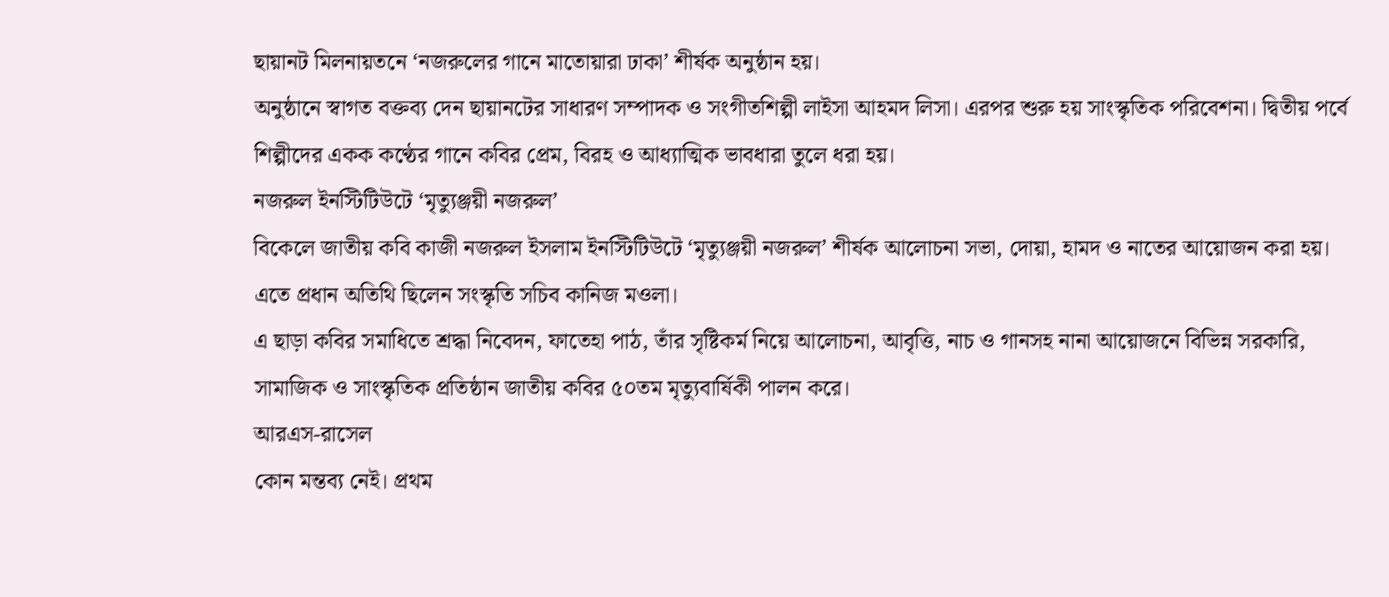ছায়ানট মিলনায়তনে ‘নজরুলের গানে মাতোয়ারা ঢাকা’ শীর্ষক অনুষ্ঠান হয়।
অনুষ্ঠানে স্বাগত বক্তব্য দেন ছায়ানটের সাধারণ সম্পাদক ও সংগীতশিল্পী লাইসা আহমদ লিসা। এরপর শুরু হয় সাংস্কৃতিক পরিবেশনা। দ্বিতীয় পর্বে শিল্পীদের একক কণ্ঠের গানে কবির প্রেম, বিরহ ও আধ্যাত্মিক ভাবধারা তুলে ধরা হয়।
নজরুল ইনস্টিটিউটে ‘মৃত্যুঞ্জয়ী নজরুল’
বিকেলে জাতীয় কবি কাজী নজরুল ইসলাম ইনস্টিটিউটে ‘মৃত্যুঞ্জয়ী নজরুল’ শীর্ষক আলোচনা সভা, দোয়া, হামদ ও নাতের আয়োজন করা হয়। এতে প্রধান অতিথি ছিলেন সংস্কৃতি সচিব কানিজ মওলা।
এ ছাড়া কবির সমাধিতে শ্রদ্ধা নিবেদন, ফাতেহা পাঠ, তাঁর সৃষ্টিকর্ম নিয়ে আলোচনা, আবৃত্তি, নাচ ও গানসহ নানা আয়োজনে বিভিন্ন সরকারি, সামাজিক ও সাংস্কৃতিক প্রতিষ্ঠান জাতীয় কবির ৫০তম মৃত্যুবার্ষিকী পালন করে।
আরএস-রাসেল
কোন মন্তব্য নেই। প্রথম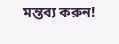মন্তব্য করুন!